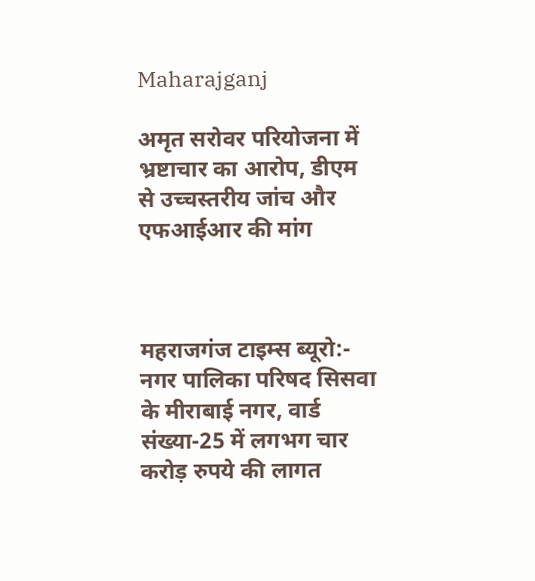Maharajganj

अमृत सरोवर परियोजना में भ्रष्टाचार का आरोप, डीएम से उच्चस्तरीय जांच और एफआईआर की मांग



महराजगंज टाइम्स ब्यूरो:- नगर पालिका परिषद सिसवा के मीराबाई नगर, वार्ड संख्या-25 में लगभग चार करोड़ रुपये की लागत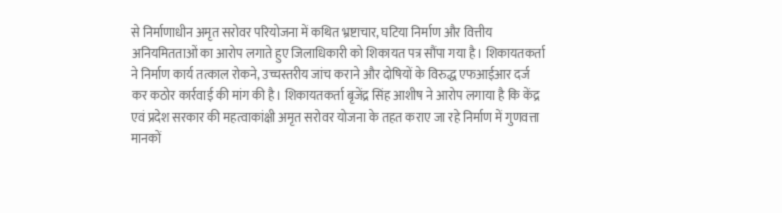से निर्माणाधीन अमृत सरोवर परियोजना में कथित भ्रष्टाचार, घटिया निर्माण और वित्तीय अनियमितताओं का आरोप लगाते हुए जिलाधिकारी को शिकायत पत्र सौंपा गया है। शिकायतकर्ता ने निर्माण कार्य तत्काल रोकने, उच्चस्तरीय जांच कराने और दोषियों के विरुद्ध एफआईआर दर्ज कर कठोर कार्रवाई की मांग की है। शिकायतकर्ता बृजेंद्र सिंह आशीष ने आरोप लगाया है कि केंद्र एवं प्रदेश सरकार की महत्वाकांक्षी अमृत सरोवर योजना के तहत कराए जा रहे निर्माण में गुणवत्ता मानकों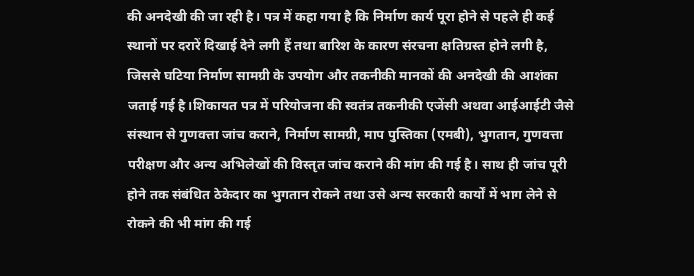की अनदेखी की जा रही है। पत्र में कहा गया है कि निर्माण कार्य पूरा होने से पहले ही कई स्थानों पर दरारें दिखाई देने लगी हैं तथा बारिश के कारण संरचना क्षतिग्रस्त होने लगी है, जिससे घटिया निर्माण सामग्री के उपयोग और तकनीकी मानकों की अनदेखी की आशंका जताई गई है।शिकायत पत्र में परियोजना की स्वतंत्र तकनीकी एजेंसी अथवा आईआईटी जैसे संस्थान से गुणवत्ता जांच कराने, निर्माण सामग्री, माप पुस्तिका (एमबी), भुगतान, गुणवत्ता परीक्षण और अन्य अभिलेखों की विस्तृत जांच कराने की मांग की गई है। साथ ही जांच पूरी होने तक संबंधित ठेकेदार का भुगतान रोकने तथा उसे अन्य सरकारी कार्यों में भाग लेने से रोकने की भी मांग की गई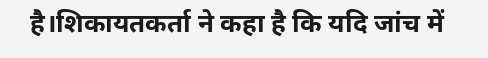है।शिकायतकर्ता ने कहा है कि यदि जांच में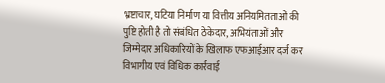भ्रष्टाचार, घटिया निर्माण या वित्तीय अनियमितताओं की पुष्टि होती है तो संबंधित ठेकेदार, अभियंताओं और जिम्मेदार अधिकारियों के खिलाफ एफआईआर दर्ज कर विभागीय एवं विधिक कार्रवाई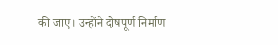की जाए। उन्होंने दोषपूर्ण निर्माण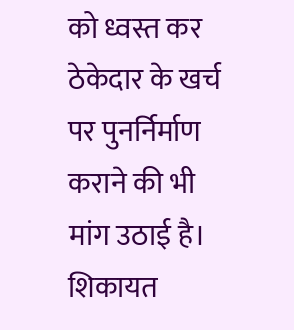को ध्वस्त कर ठेकेदार के खर्च पर पुनर्निर्माण कराने की भी मांग उठाई है। शिकायत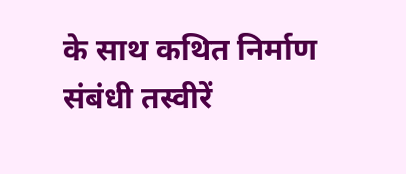के साथ कथित निर्माण संबंधी तस्वीरें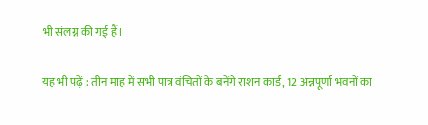भी संलग्न की गई हैं।

यह भी पढ़ें : तीन माह में सभी पात्र वंचितों के बनेंगे राशन कार्ड, 12 अन्नपूर्णा भवनों का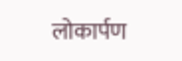लोकार्पण